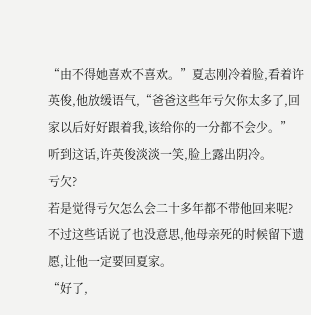“由不得她喜欢不喜欢。”夏志刚冷着脸,看着许英俊,他放缓语气,“爸爸这些年亏欠你太多了,回家以后好好跟着我,该给你的一分都不会少。”
听到这话,许英俊淡淡一笑,脸上露出阴冷。
亏欠?
若是觉得亏欠怎么会二十多年都不带他回来呢?
不过这些话说了也没意思,他母亲死的时候留下遗愿,让他一定要回夏家。
“好了,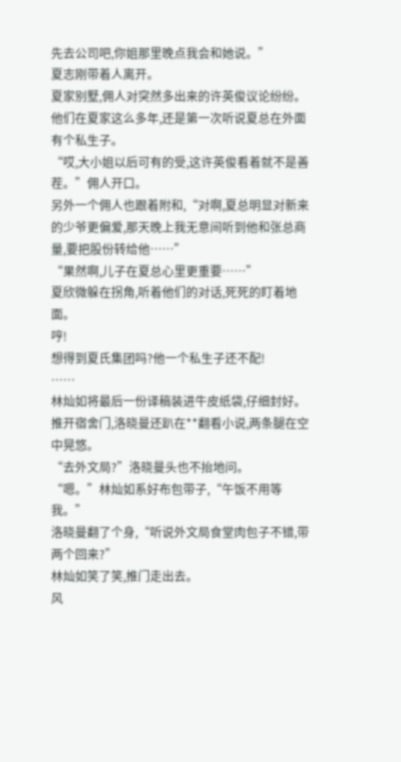先去公司吧,你姐那里晚点我会和她说。”
夏志刚带着人离开。
夏家别墅,佣人对突然多出来的许英俊议论纷纷。
他们在夏家这么多年,还是第一次听说夏总在外面有个私生子。
“哎,大小姐以后可有的受,这许英俊看着就不是善茬。”佣人开口。
另外一个佣人也跟着附和,“对啊,夏总明显对新来的少爷更偏爱,那天晚上我无意间听到他和张总商量,要把股份转给他……”
“果然啊,儿子在夏总心里更重要……”
夏欣微躲在拐角,听着他们的对话,死死的盯着地面。
哼!
想得到夏氏集团吗?他一个私生子还不配!
……
林灿如将最后一份译稿装进牛皮纸袋,仔细封好。
推开宿舍门,洛晓曼还趴在**翻看小说,两条腿在空中晃悠。
“去外文局?”洛晓曼头也不抬地问。
“嗯。”林灿如系好布包带子,“午饭不用等我。”
洛晓曼翻了个身,“听说外文局食堂肉包子不错,带两个回来?”
林灿如笑了笑,推门走出去。
风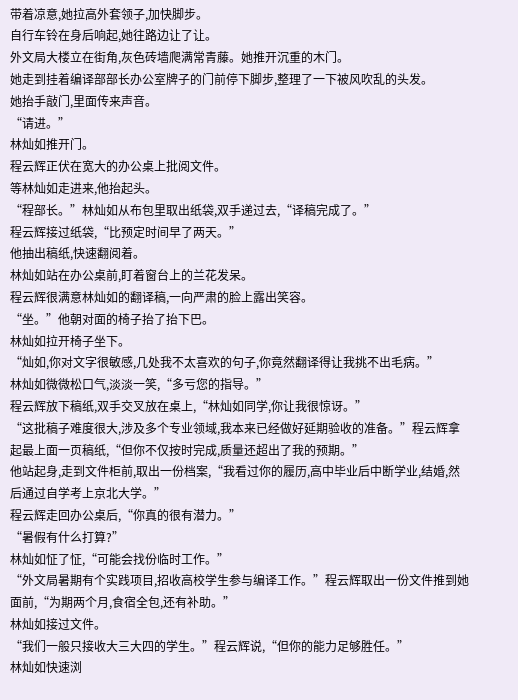带着凉意,她拉高外套领子,加快脚步。
自行车铃在身后响起,她往路边让了让。
外文局大楼立在街角,灰色砖墙爬满常青藤。她推开沉重的木门。
她走到挂着编译部部长办公室牌子的门前停下脚步,整理了一下被风吹乱的头发。
她抬手敲门,里面传来声音。
“请进。”
林灿如推开门。
程云辉正伏在宽大的办公桌上批阅文件。
等林灿如走进来,他抬起头。
“程部长。”林灿如从布包里取出纸袋,双手递过去,“译稿完成了。”
程云辉接过纸袋,“比预定时间早了两天。”
他抽出稿纸,快速翻阅着。
林灿如站在办公桌前,盯着窗台上的兰花发呆。
程云辉很满意林灿如的翻译稿,一向严肃的脸上露出笑容。
“坐。”他朝对面的椅子抬了抬下巴。
林灿如拉开椅子坐下。
“灿如,你对文字很敏感,几处我不太喜欢的句子,你竟然翻译得让我挑不出毛病。”
林灿如微微松口气,淡淡一笑,“多亏您的指导。”
程云辉放下稿纸,双手交叉放在桌上,“林灿如同学,你让我很惊讶。”
“这批稿子难度很大,涉及多个专业领域,我本来已经做好延期验收的准备。”程云辉拿起最上面一页稿纸,“但你不仅按时完成,质量还超出了我的预期。”
他站起身,走到文件柜前,取出一份档案,“我看过你的履历,高中毕业后中断学业,结婚,然后通过自学考上京北大学。”
程云辉走回办公桌后,“你真的很有潜力。”
“暑假有什么打算?”
林灿如怔了怔,“可能会找份临时工作。”
“外文局暑期有个实践项目,招收高校学生参与编译工作。”程云辉取出一份文件推到她面前,“为期两个月,食宿全包,还有补助。”
林灿如接过文件。
“我们一般只接收大三大四的学生。”程云辉说,“但你的能力足够胜任。”
林灿如快速浏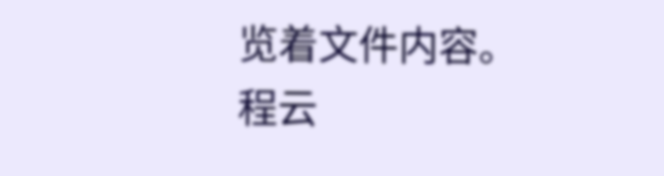览着文件内容。
程云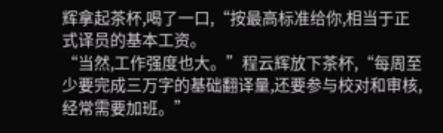辉拿起茶杯,喝了一口,“按最高标准给你,相当于正式译员的基本工资。
“当然,工作强度也大。”程云辉放下茶杯,“每周至少要完成三万字的基础翻译量,还要参与校对和审核,经常需要加班。”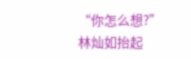“你怎么想?”
林灿如抬起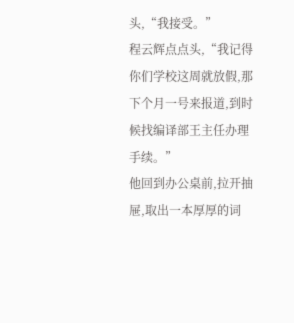头,“我接受。”
程云辉点点头,“我记得你们学校这周就放假,那下个月一号来报道,到时候找编译部王主任办理手续。”
他回到办公桌前,拉开抽屉,取出一本厚厚的词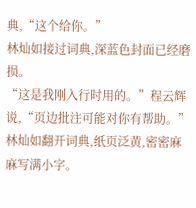典,“这个给你。”
林灿如接过词典,深蓝色封面已经磨损。
“这是我刚入行时用的。”程云辉说,“页边批注可能对你有帮助。”
林灿如翻开词典,纸页泛黄,密密麻麻写满小字。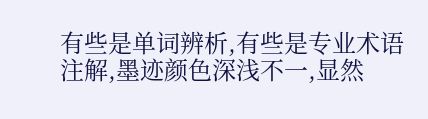有些是单词辨析,有些是专业术语注解,墨迹颜色深浅不一,显然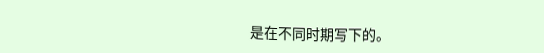是在不同时期写下的。